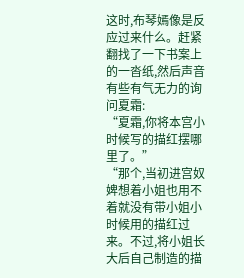这时,布琴嫣像是反应过来什么。赶紧翻找了一下书案上的一沓纸,然后声音有些有气无力的询问夏霜:
“夏霜,你将本宫小时候写的描红摆哪里了。”
“那个,当初进宫奴婢想着小姐也用不着就没有带小姐小时候用的描红过来。不过,将小姐长大后自己制造的描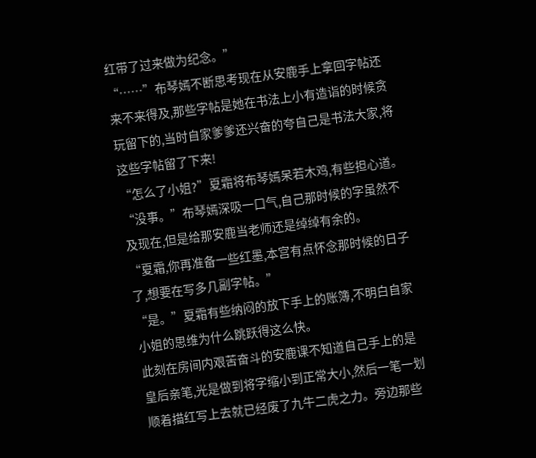红带了过来做为纪念。”
“……”布琴嫣不断思考现在从安鹿手上拿回字帖还来不来得及,那些字帖是她在书法上小有造诣的时候贪玩留下的,当时自家爹爹还兴奋的夸自己是书法大家,将这些字帖留了下来!
“怎么了小姐?”夏霜将布琴嫣呆若木鸡,有些担心道。
“没事。”布琴嫣深吸一口气,自己那时候的字虽然不及现在,但是给那安鹿当老师还是绰绰有余的。
“夏霜,你再准备一些红墨,本宫有点怀念那时候的日子了,想要在写多几副字帖。”
“是。”夏霜有些纳闷的放下手上的账簿,不明白自家小姐的思维为什么跳跃得这么快。
此刻在房间内艰苦奋斗的安鹿课不知道自己手上的是皇后亲笔,光是做到将字缩小到正常大小,然后一笔一划顺着描红写上去就已经废了九牛二虎之力。旁边那些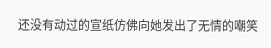还没有动过的宣纸仿佛向她发出了无情的嘲笑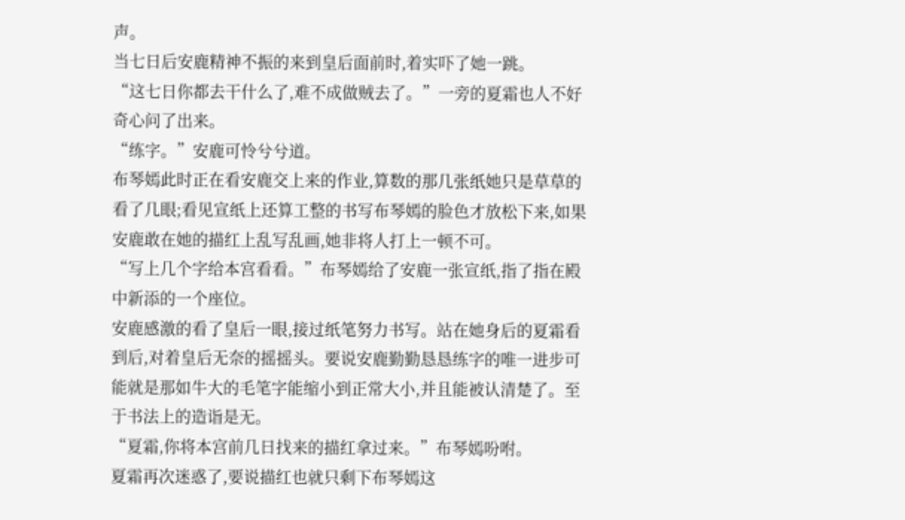声。
当七日后安鹿精神不振的来到皇后面前时,着实吓了她一跳。
“这七日你都去干什么了,难不成做贼去了。”一旁的夏霜也人不好奇心问了出来。
“练字。”安鹿可怜兮兮道。
布琴嫣此时正在看安鹿交上来的作业,算数的那几张纸她只是草草的看了几眼;看见宣纸上还算工整的书写布琴嫣的脸色才放松下来,如果安鹿敢在她的描红上乱写乱画,她非将人打上一顿不可。
“写上几个字给本宫看看。”布琴嫣给了安鹿一张宣纸,指了指在殿中新添的一个座位。
安鹿感激的看了皇后一眼,接过纸笔努力书写。站在她身后的夏霜看到后,对着皇后无奈的摇摇头。要说安鹿勤勤恳恳练字的唯一进步可能就是那如牛大的毛笔字能缩小到正常大小,并且能被认清楚了。至于书法上的造诣是无。
“夏霜,你将本宫前几日找来的描红拿过来。”布琴嫣吩咐。
夏霜再次迷惑了,要说描红也就只剩下布琴嫣这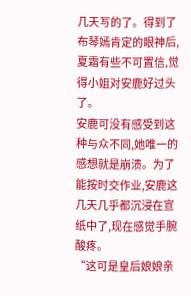几天写的了。得到了布琴嫣肯定的眼神后,夏霜有些不可置信,觉得小姐对安鹿好过头了。
安鹿可没有感受到这种与众不同,她唯一的感想就是崩溃。为了能按时交作业,安鹿这几天几乎都沉浸在宣纸中了,现在感觉手腕酸疼。
“这可是皇后娘娘亲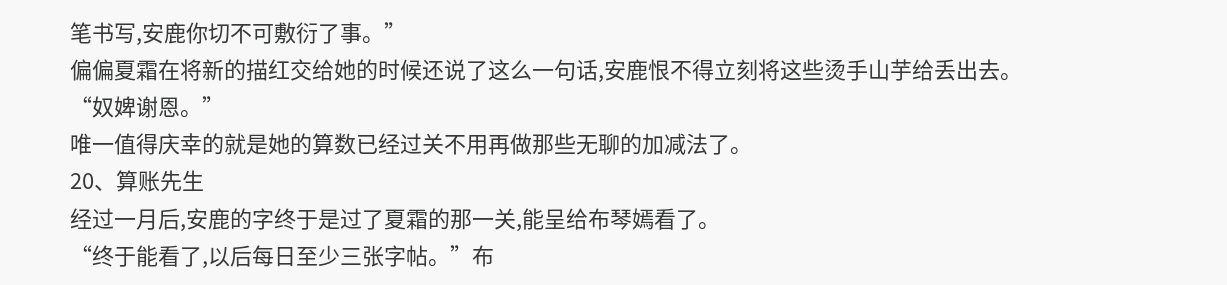笔书写,安鹿你切不可敷衍了事。”
偏偏夏霜在将新的描红交给她的时候还说了这么一句话,安鹿恨不得立刻将这些烫手山芋给丢出去。
“奴婢谢恩。”
唯一值得庆幸的就是她的算数已经过关不用再做那些无聊的加减法了。
20、算账先生
经过一月后,安鹿的字终于是过了夏霜的那一关,能呈给布琴嫣看了。
“终于能看了,以后每日至少三张字帖。”布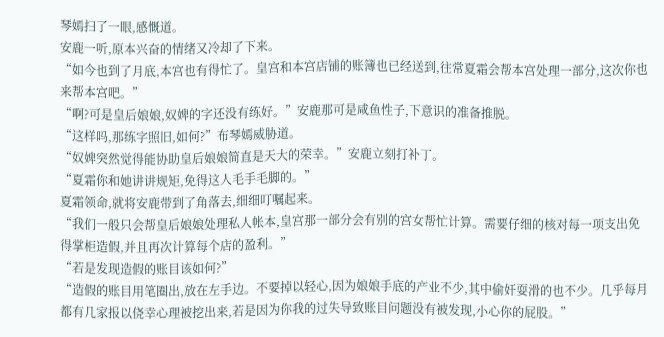琴嫣扫了一眼,感慨道。
安鹿一听,原本兴奋的情绪又冷却了下来。
“如今也到了月底,本宫也有得忙了。皇宫和本宫店铺的账簿也已经送到,往常夏霜会帮本宫处理一部分,这次你也来帮本宫吧。”
“啊?可是皇后娘娘,奴婢的字还没有练好。”安鹿那可是咸鱼性子,下意识的准备推脱。
“这样吗,那练字照旧,如何?”布琴嫣威胁道。
“奴婢突然觉得能协助皇后娘娘简直是天大的荣幸。”安鹿立刻打补丁。
“夏霜你和她讲讲规矩,免得这人毛手毛脚的。”
夏霜领命,就将安鹿带到了角落去,细细叮嘱起来。
“我们一般只会帮皇后娘娘处理私人帐本,皇宫那一部分会有别的宫女帮忙计算。需要仔细的核对每一项支出免得掌柜造假,并且再次计算每个店的盈利。”
“若是发现造假的账目该如何?”
“造假的账目用笔圈出,放在左手边。不要掉以轻心,因为娘娘手底的产业不少,其中偷奸耍滑的也不少。几乎每月都有几家报以侥幸心理被挖出来,若是因为你我的过失导致账目问题没有被发现,小心你的屁股。”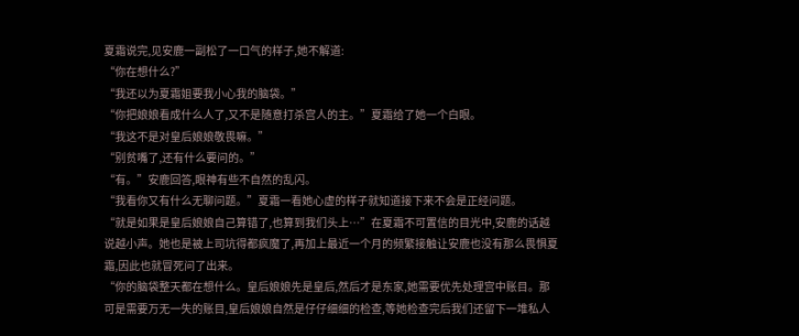夏霜说完,见安鹿一副松了一口气的样子,她不解道:
“你在想什么?”
“我还以为夏霜姐要我小心我的脑袋。”
“你把娘娘看成什么人了,又不是随意打杀宫人的主。”夏霜给了她一个白眼。
“我这不是对皇后娘娘敬畏嘛。”
“别贫嘴了,还有什么要问的。”
“有。”安鹿回答,眼神有些不自然的乱闪。
“我看你又有什么无聊问题。”夏霜一看她心虚的样子就知道接下来不会是正经问题。
“就是如果是皇后娘娘自己算错了,也算到我们头上…”在夏霜不可置信的目光中,安鹿的话越说越小声。她也是被上司坑得都疯魔了,再加上最近一个月的频繁接触让安鹿也没有那么畏惧夏霜,因此也就冒死问了出来。
“你的脑袋整天都在想什么。皇后娘娘先是皇后,然后才是东家,她需要优先处理宫中账目。那可是需要万无一失的账目,皇后娘娘自然是仔仔细细的检查,等她检查完后我们还留下一堆私人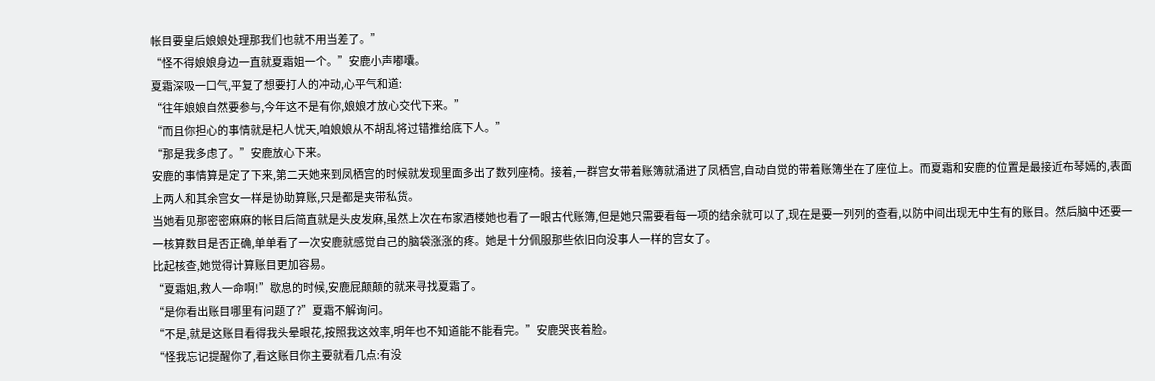帐目要皇后娘娘处理那我们也就不用当差了。”
“怪不得娘娘身边一直就夏霜姐一个。”安鹿小声嘟囔。
夏霜深吸一口气,平复了想要打人的冲动,心平气和道:
“往年娘娘自然要参与,今年这不是有你,娘娘才放心交代下来。”
“而且你担心的事情就是杞人忧天,咱娘娘从不胡乱将过错推给底下人。”
“那是我多虑了。”安鹿放心下来。
安鹿的事情算是定了下来,第二天她来到凤栖宫的时候就发现里面多出了数列座椅。接着,一群宫女带着账簿就涌进了凤栖宫,自动自觉的带着账簿坐在了座位上。而夏霜和安鹿的位置是最接近布琴嫣的,表面上两人和其余宫女一样是协助算账,只是都是夹带私货。
当她看见那密密麻麻的帐目后简直就是头皮发麻,虽然上次在布家酒楼她也看了一眼古代账簿,但是她只需要看每一项的结余就可以了,现在是要一列列的查看,以防中间出现无中生有的账目。然后脑中还要一一核算数目是否正确,单单看了一次安鹿就感觉自己的脑袋涨涨的疼。她是十分佩服那些依旧向没事人一样的宫女了。
比起核查,她觉得计算账目更加容易。
“夏霜姐,救人一命啊!”歇息的时候,安鹿屁颠颠的就来寻找夏霜了。
“是你看出账目哪里有问题了?”夏霜不解询问。
“不是,就是这账目看得我头晕眼花,按照我这效率,明年也不知道能不能看完。”安鹿哭丧着脸。
“怪我忘记提醒你了,看这账目你主要就看几点:有没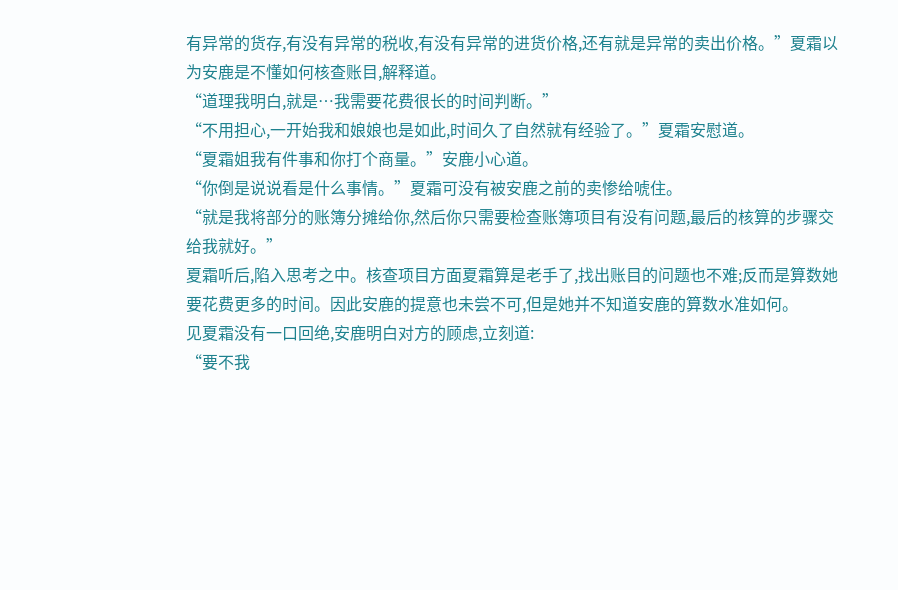有异常的货存,有没有异常的税收,有没有异常的进货价格,还有就是异常的卖出价格。”夏霜以为安鹿是不懂如何核查账目,解释道。
“道理我明白,就是…我需要花费很长的时间判断。”
“不用担心,一开始我和娘娘也是如此,时间久了自然就有经验了。”夏霜安慰道。
“夏霜姐我有件事和你打个商量。”安鹿小心道。
“你倒是说说看是什么事情。”夏霜可没有被安鹿之前的卖惨给唬住。
“就是我将部分的账簿分摊给你,然后你只需要检查账簿项目有没有问题,最后的核算的步骤交给我就好。”
夏霜听后,陷入思考之中。核查项目方面夏霜算是老手了,找出账目的问题也不难;反而是算数她要花费更多的时间。因此安鹿的提意也未尝不可,但是她并不知道安鹿的算数水准如何。
见夏霜没有一口回绝,安鹿明白对方的顾虑,立刻道:
“要不我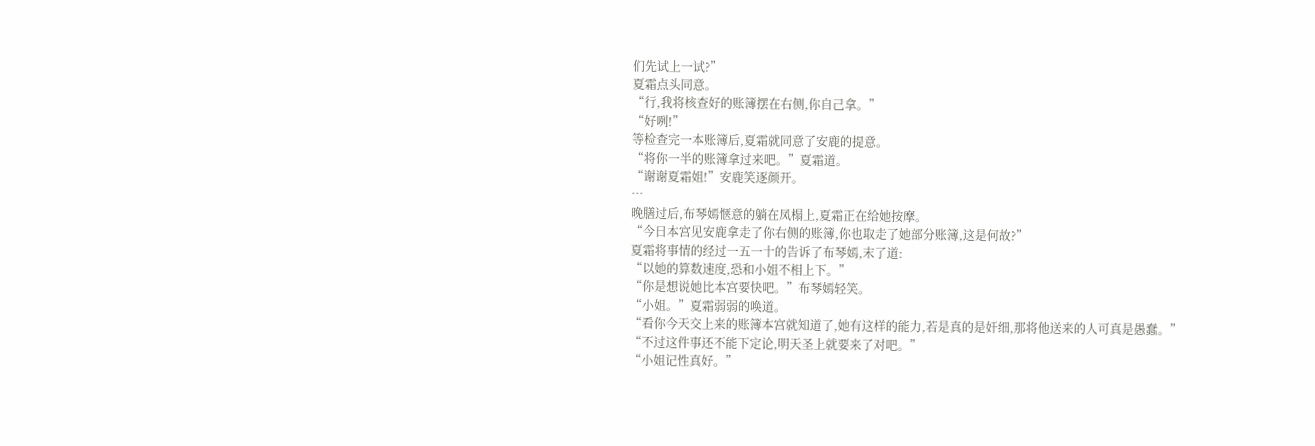们先试上一试?”
夏霜点头同意。
“行,我将核查好的账簿摆在右侧,你自己拿。”
“好咧!”
等检查完一本账簿后,夏霜就同意了安鹿的提意。
“将你一半的账簿拿过来吧。”夏霜道。
“谢谢夏霜姐!”安鹿笑逐颜开。
…
晚膳过后,布琴嫣惬意的躺在凤榻上,夏霜正在给她按摩。
“今日本宫见安鹿拿走了你右侧的账簿,你也取走了她部分账簿,这是何故?”
夏霜将事情的经过一五一十的告诉了布琴嫣,末了道:
“以她的算数速度,恐和小姐不相上下。”
“你是想说她比本宫要快吧。”布琴嫣轻笑。
“小姐。”夏霜弱弱的唤道。
“看你今天交上来的账簿本宫就知道了,她有这样的能力,若是真的是奸细,那将他送来的人可真是愚蠢。”
“不过这件事还不能下定论,明天圣上就要来了对吧。”
“小姐记性真好。”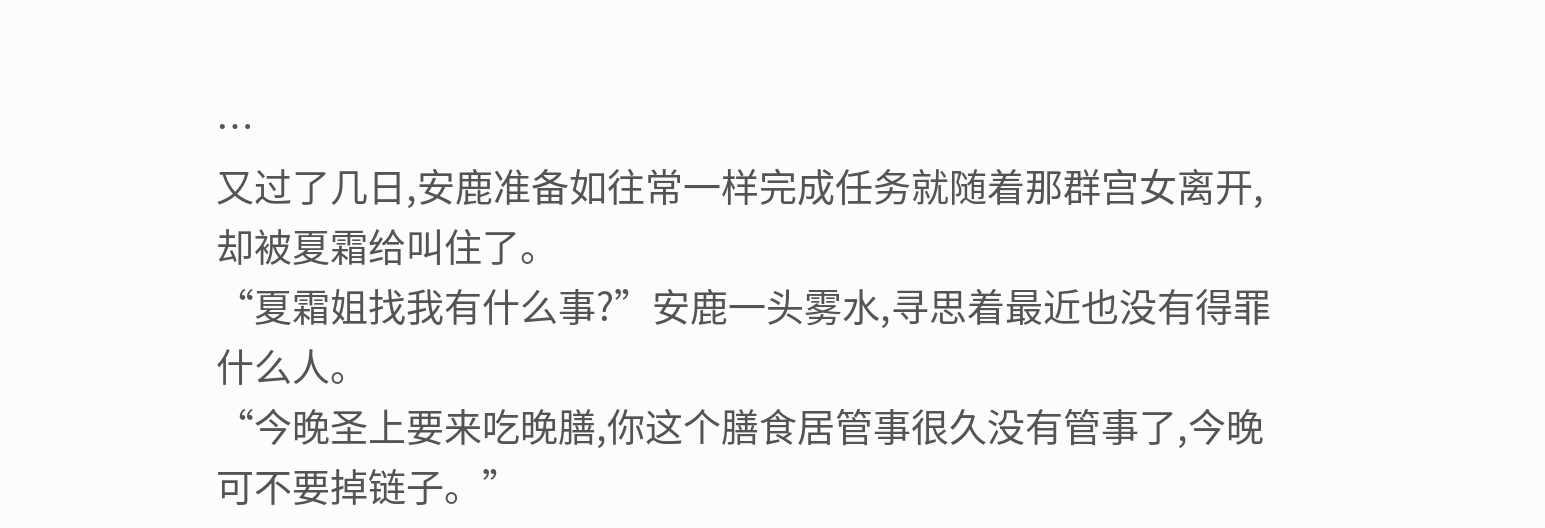…
又过了几日,安鹿准备如往常一样完成任务就随着那群宫女离开,却被夏霜给叫住了。
“夏霜姐找我有什么事?”安鹿一头雾水,寻思着最近也没有得罪什么人。
“今晚圣上要来吃晚膳,你这个膳食居管事很久没有管事了,今晚可不要掉链子。”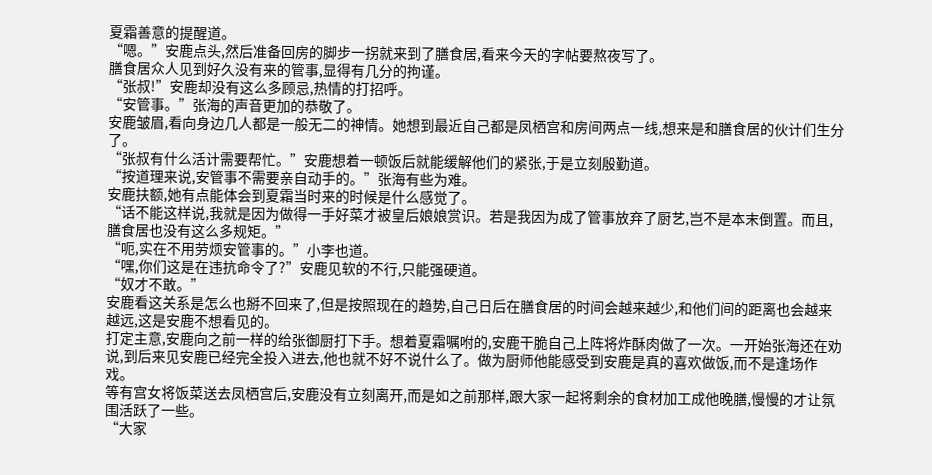夏霜善意的提醒道。
“嗯。”安鹿点头,然后准备回房的脚步一拐就来到了膳食居,看来今天的字帖要熬夜写了。
膳食居众人见到好久没有来的管事,显得有几分的拘谨。
“张叔!”安鹿却没有这么多顾忌,热情的打招呼。
“安管事。”张海的声音更加的恭敬了。
安鹿皱眉,看向身边几人都是一般无二的神情。她想到最近自己都是凤栖宫和房间两点一线,想来是和膳食居的伙计们生分了。
“张叔有什么活计需要帮忙。”安鹿想着一顿饭后就能缓解他们的紧张,于是立刻殷勤道。
“按道理来说,安管事不需要亲自动手的。”张海有些为难。
安鹿扶额,她有点能体会到夏霜当时来的时候是什么感觉了。
“话不能这样说,我就是因为做得一手好菜才被皇后娘娘赏识。若是我因为成了管事放弃了厨艺,岂不是本末倒置。而且,膳食居也没有这么多规矩。”
“呃,实在不用劳烦安管事的。”小李也道。
“嘿,你们这是在违抗命令了?”安鹿见软的不行,只能强硬道。
“奴才不敢。”
安鹿看这关系是怎么也掰不回来了,但是按照现在的趋势,自己日后在膳食居的时间会越来越少,和他们间的距离也会越来越远,这是安鹿不想看见的。
打定主意,安鹿向之前一样的给张御厨打下手。想着夏霜嘱咐的,安鹿干脆自己上阵将炸酥肉做了一次。一开始张海还在劝说,到后来见安鹿已经完全投入进去,他也就不好不说什么了。做为厨师他能感受到安鹿是真的喜欢做饭,而不是逢场作戏。
等有宫女将饭菜送去凤栖宫后,安鹿没有立刻离开,而是如之前那样,跟大家一起将剩余的食材加工成他晚膳,慢慢的才让氛围活跃了一些。
“大家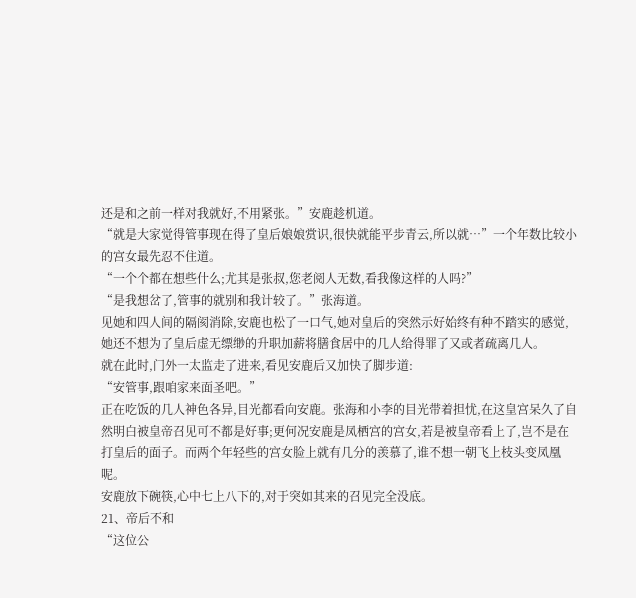还是和之前一样对我就好,不用紧张。”安鹿趁机道。
“就是大家觉得管事现在得了皇后娘娘赏识,很快就能平步青云,所以就…”一个年数比较小的宫女最先忍不住道。
“一个个都在想些什么;尤其是张叔,您老阅人无数,看我像这样的人吗?”
“是我想岔了,管事的就别和我计较了。”张海道。
见她和四人间的隔阂消除,安鹿也松了一口气,她对皇后的突然示好始终有种不踏实的感觉,她还不想为了皇后虚无缥缈的升职加薪将膳食居中的几人给得罪了又或者疏离几人。
就在此时,门外一太监走了进来,看见安鹿后又加快了脚步道:
“安管事,跟咱家来面圣吧。”
正在吃饭的几人神色各异,目光都看向安鹿。张海和小李的目光带着担忧,在这皇宫呆久了自然明白被皇帝召见可不都是好事;更何况安鹿是凤栖宫的宫女,若是被皇帝看上了,岂不是在打皇后的面子。而两个年轻些的宫女脸上就有几分的羡慕了,谁不想一朝飞上枝头变凤凰呢。
安鹿放下碗筷,心中七上八下的,对于突如其来的召见完全没底。
21、帝后不和
“这位公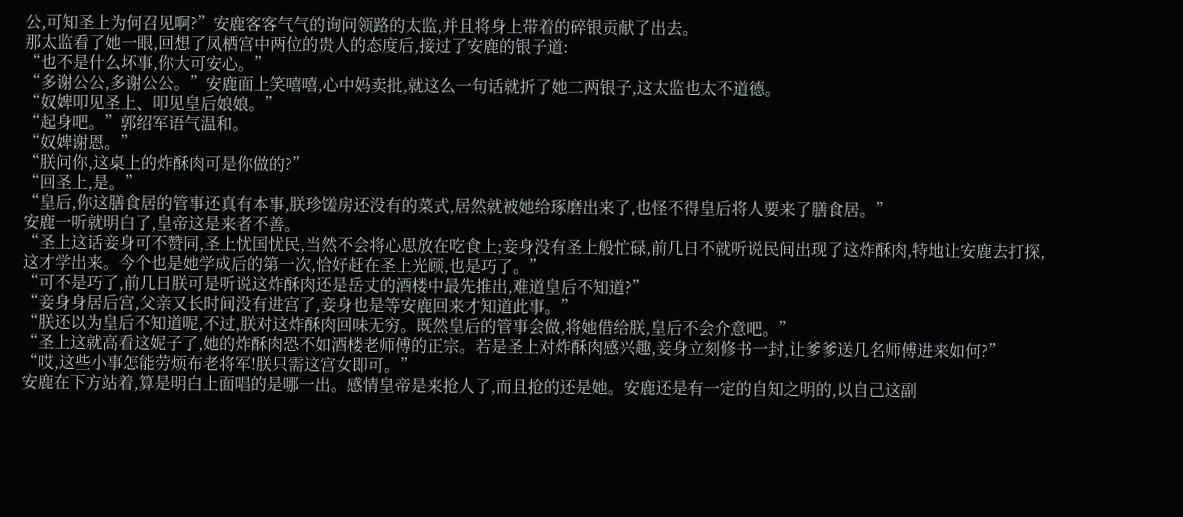公,可知圣上为何召见啊?”安鹿客客气气的询问领路的太监,并且将身上带着的碎银贡献了出去。
那太监看了她一眼,回想了凤栖宫中两位的贵人的态度后,接过了安鹿的银子道:
“也不是什么坏事,你大可安心。”
“多谢公公,多谢公公。”安鹿面上笑嘻嘻,心中妈卖批,就这么一句话就折了她二两银子,这太监也太不道德。
“奴婢叩见圣上、叩见皇后娘娘。”
“起身吧。”郭绍军语气温和。
“奴婢谢恩。”
“朕问你,这桌上的炸酥肉可是你做的?”
“回圣上,是。”
“皇后,你这膳食居的管事还真有本事,朕珍馐房还没有的菜式,居然就被她给琢磨出来了,也怪不得皇后将人要来了膳食居。”
安鹿一听就明白了,皇帝这是来者不善。
“圣上这话妾身可不赞同,圣上忧国忧民,当然不会将心思放在吃食上;妾身没有圣上般忙碌,前几日不就听说民间出现了这炸酥肉,特地让安鹿去打探,这才学出来。今个也是她学成后的第一次,恰好赶在圣上光顾,也是巧了。”
“可不是巧了,前几日朕可是听说这炸酥肉还是岳丈的酒楼中最先推出,难道皇后不知道?”
“妾身身居后宫,父亲又长时间没有进宫了,妾身也是等安鹿回来才知道此事。”
“朕还以为皇后不知道呢,不过,朕对这炸酥肉回味无穷。既然皇后的管事会做,将她借给朕,皇后不会介意吧。”
“圣上这就高看这妮子了,她的炸酥肉恐不如酒楼老师傅的正宗。若是圣上对炸酥肉感兴趣,妾身立刻修书一封,让爹爹送几名师傅进来如何?”
“哎,这些小事怎能劳烦布老将军!朕只需这宫女即可。”
安鹿在下方站着,算是明白上面唱的是哪一出。感情皇帝是来抢人了,而且抢的还是她。安鹿还是有一定的自知之明的,以自己这副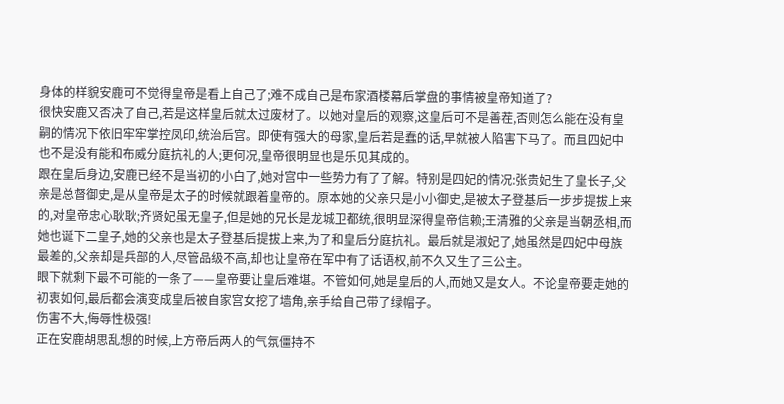身体的样貌安鹿可不觉得皇帝是看上自己了;难不成自己是布家酒楼幕后掌盘的事情被皇帝知道了?
很快安鹿又否决了自己,若是这样皇后就太过废材了。以她对皇后的观察,这皇后可不是善茬,否则怎么能在没有皇嗣的情况下依旧牢牢掌控凤印,统治后宫。即使有强大的母家,皇后若是蠢的话,早就被人陷害下马了。而且四妃中也不是没有能和布威分庭抗礼的人;更何况,皇帝很明显也是乐见其成的。
跟在皇后身边,安鹿已经不是当初的小白了,她对宫中一些势力有了了解。特别是四妃的情况:张贵妃生了皇长子,父亲是总督御史,是从皇帝是太子的时候就跟着皇帝的。原本她的父亲只是小小御史,是被太子登基后一步步提拔上来的,对皇帝忠心耿耿;齐贤妃虽无皇子,但是她的兄长是龙城卫都统,很明显深得皇帝信赖;王清雅的父亲是当朝丞相,而她也诞下二皇子,她的父亲也是太子登基后提拔上来,为了和皇后分庭抗礼。最后就是淑妃了,她虽然是四妃中母族最差的,父亲却是兵部的人,尽管品级不高,却也让皇帝在军中有了话语权,前不久又生了三公主。
眼下就剩下最不可能的一条了——皇帝要让皇后难堪。不管如何,她是皇后的人,而她又是女人。不论皇帝要走她的初衷如何,最后都会演变成皇后被自家宫女挖了墙角,亲手给自己带了绿帽子。
伤害不大,侮辱性极强!
正在安鹿胡思乱想的时候,上方帝后两人的气氛僵持不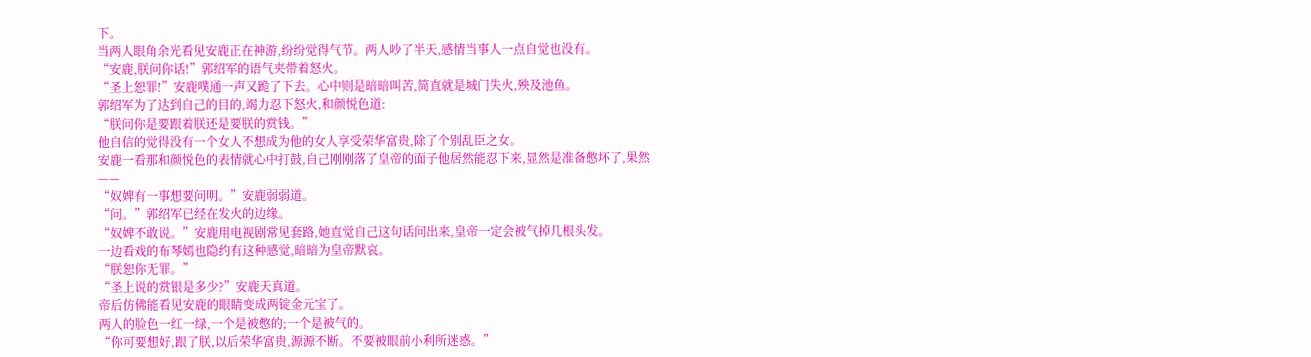下。
当两人眼角余光看见安鹿正在神游,纷纷觉得气节。两人吵了半天,感情当事人一点自觉也没有。
“安鹿,朕问你话!”郭绍军的语气夹带着怒火。
“圣上恕罪!”安鹿噗通一声又跪了下去。心中则是暗暗叫苦,简直就是城门失火,殃及池鱼。
郭绍军为了达到自己的目的,竭力忍下怒火,和颜悦色道:
“朕问你是要跟着朕还是要朕的赏钱。”
他自信的觉得没有一个女人不想成为他的女人享受荣华富贵,除了个别乱臣之女。
安鹿一看那和颜悦色的表情就心中打鼓,自己刚刚落了皇帝的面子他居然能忍下来,显然是准备憋坏了,果然——
“奴婢有一事想要问明。”安鹿弱弱道。
“问。”郭绍军已经在发火的边缘。
“奴婢不敢说。”安鹿用电视剧常见套路,她直觉自己这句话问出来,皇帝一定会被气掉几根头发。
一边看戏的布琴嫣也隐约有这种感觉,暗暗为皇帝默哀。
“朕恕你无罪。”
“圣上说的赏银是多少?”安鹿天真道。
帝后仿佛能看见安鹿的眼睛变成两锭金元宝了。
两人的脸色一红一绿,一个是被憋的;一个是被气的。
“你可要想好,跟了朕,以后荣华富贵,源源不断。不要被眼前小利所迷惑。”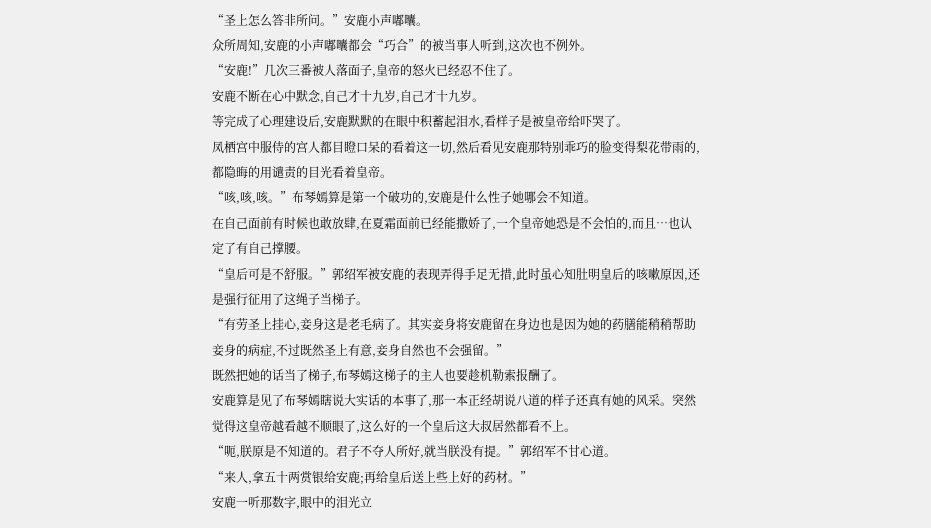“圣上怎么答非所问。”安鹿小声嘟囔。
众所周知,安鹿的小声嘟囔都会“巧合”的被当事人听到,这次也不例外。
“安鹿!”几次三番被人落面子,皇帝的怒火已经忍不住了。
安鹿不断在心中默念,自己才十九岁,自己才十九岁。
等完成了心理建设后,安鹿默默的在眼中积蓄起泪水,看样子是被皇帝给吓哭了。
凤栖宫中服侍的宫人都目瞪口呆的看着这一切,然后看见安鹿那特别乖巧的脸变得梨花带雨的,都隐晦的用谴责的目光看着皇帝。
“咳,咳,咳。”布琴嫣算是第一个破功的,安鹿是什么性子她哪会不知道。
在自己面前有时候也敢放肆,在夏霜面前已经能撒娇了,一个皇帝她恐是不会怕的,而且…也认定了有自己撑腰。
“皇后可是不舒服。”郭绍军被安鹿的表现弄得手足无措,此时虽心知肚明皇后的咳嗽原因,还是强行征用了这绳子当梯子。
“有劳圣上挂心,妾身这是老毛病了。其实妾身将安鹿留在身边也是因为她的药膳能稍稍帮助妾身的病症,不过既然圣上有意,妾身自然也不会强留。”
既然把她的话当了梯子,布琴嫣这梯子的主人也要趁机勒索报酬了。
安鹿算是见了布琴嫣瞎说大实话的本事了,那一本正经胡说八道的样子还真有她的风采。突然觉得这皇帝越看越不顺眼了,这么好的一个皇后这大叔居然都看不上。
“呃,朕原是不知道的。君子不夺人所好,就当朕没有提。”郭绍军不甘心道。
“来人,拿五十两赏银给安鹿;再给皇后送上些上好的药材。”
安鹿一听那数字,眼中的泪光立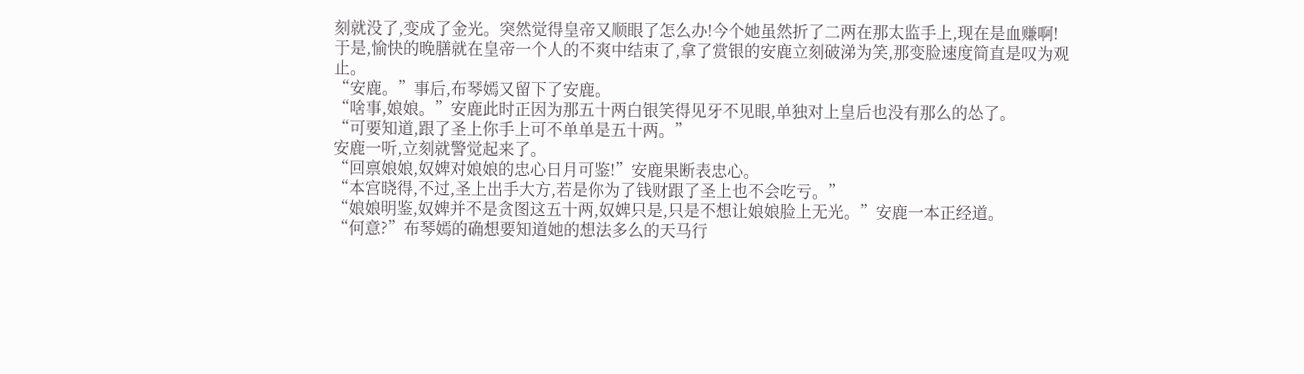刻就没了,变成了金光。突然觉得皇帝又顺眼了怎么办!今个她虽然折了二两在那太监手上,现在是血赚啊!
于是,愉快的晚膳就在皇帝一个人的不爽中结束了,拿了赏银的安鹿立刻破涕为笑,那变脸速度简直是叹为观止。
“安鹿。”事后,布琴嫣又留下了安鹿。
“啥事,娘娘。”安鹿此时正因为那五十两白银笑得见牙不见眼,单独对上皇后也没有那么的怂了。
“可要知道,跟了圣上你手上可不单单是五十两。”
安鹿一听,立刻就警觉起来了。
“回禀娘娘,奴婢对娘娘的忠心日月可鉴!”安鹿果断表忠心。
“本宫晓得,不过,圣上出手大方,若是你为了钱财跟了圣上也不会吃亏。”
“娘娘明鉴,奴婢并不是贪图这五十两,奴婢只是,只是不想让娘娘脸上无光。”安鹿一本正经道。
“何意?”布琴嫣的确想要知道她的想法多么的天马行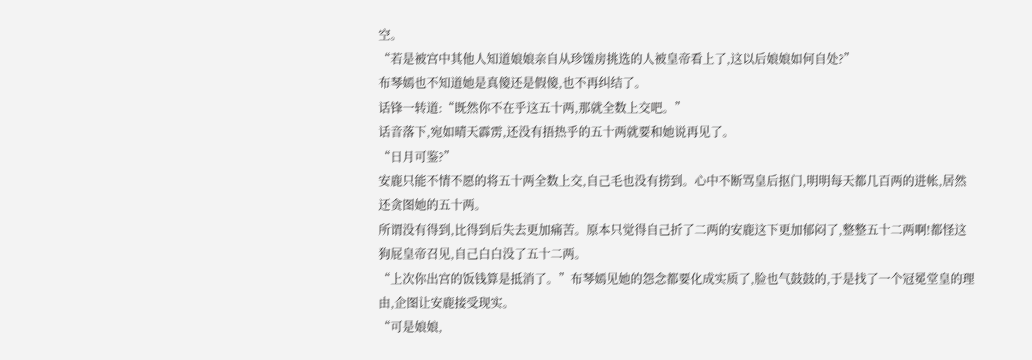空。
“若是被宫中其他人知道娘娘亲自从珍馐房挑选的人被皇帝看上了,这以后娘娘如何自处?”
布琴嫣也不知道她是真傻还是假傻,也不再纠结了。
话锋一转道:“既然你不在乎这五十两,那就全数上交吧。”
话音落下,宛如晴天霹雳,还没有捂热乎的五十两就要和她说再见了。
“日月可鉴?”
安鹿只能不情不愿的将五十两全数上交,自己毛也没有捞到。心中不断骂皇后抠门,明明每天都几百两的进帐,居然还贪图她的五十两。
所谓没有得到,比得到后失去更加痛苦。原本只觉得自己折了二两的安鹿这下更加郁闷了,整整五十二两啊!都怪这狗屁皇帝召见,自己白白没了五十二两。
“上次你出宫的饭钱算是抵消了。”布琴嫣见她的怨念都要化成实质了,脸也气鼓鼓的,于是找了一个冠冕堂皇的理由,企图让安鹿接受现实。
“可是娘娘,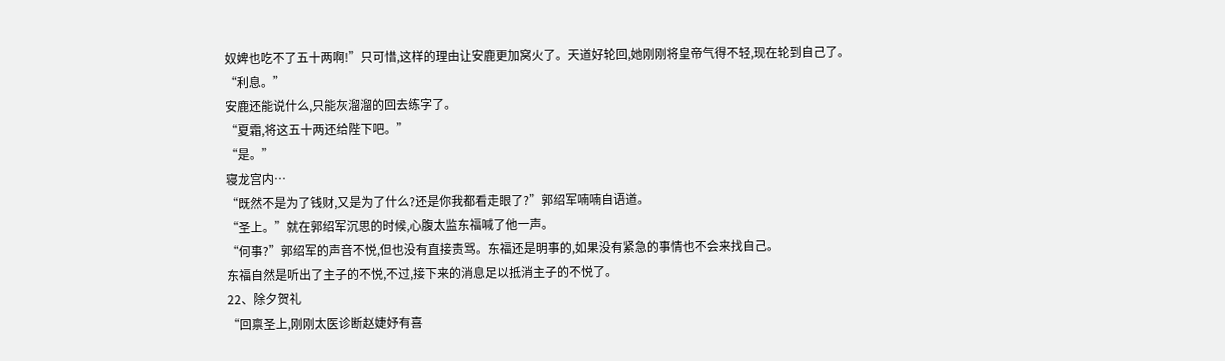奴婢也吃不了五十两啊!”只可惜,这样的理由让安鹿更加窝火了。天道好轮回,她刚刚将皇帝气得不轻,现在轮到自己了。
“利息。”
安鹿还能说什么,只能灰溜溜的回去练字了。
“夏霜,将这五十两还给陛下吧。”
“是。”
寝龙宫内…
“既然不是为了钱财,又是为了什么?还是你我都看走眼了?”郭绍军喃喃自语道。
“圣上。”就在郭绍军沉思的时候,心腹太监东福喊了他一声。
“何事?”郭绍军的声音不悦,但也没有直接责骂。东福还是明事的,如果没有紧急的事情也不会来找自己。
东福自然是听出了主子的不悦,不过,接下来的消息足以抵消主子的不悦了。
22、除夕贺礼
“回禀圣上,刚刚太医诊断赵婕妤有喜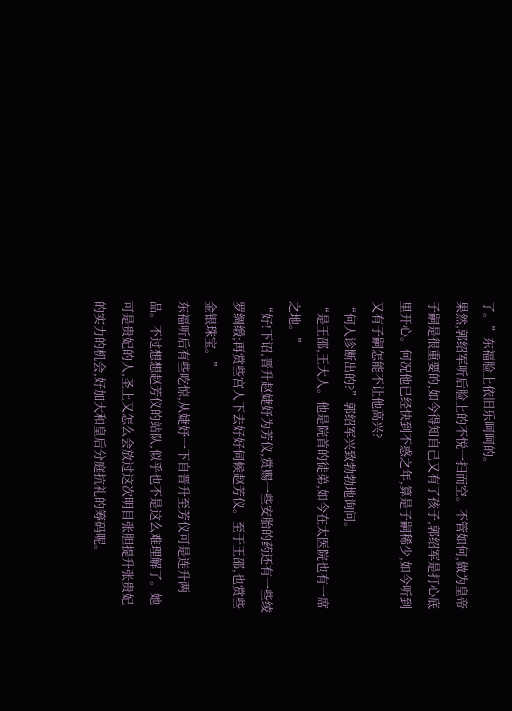了。”东福脸上依旧乐呵呵的。
果然,郭绍军听后脸上的不悦一扫而空。不管如何,做为皇帝子嗣是很重要的,如今得知自己又有了孩子,郭绍军是打心底里开心。何况他已经快到不惑之年,算是子嗣稀少,如今听到又有子嗣怎能不让他高兴?
“何人诊断出的?”郭绍军兴致勃勃地询问。
“是王邵,王大人。他是院首的徒弟,如今在太医院也有一席之地。”
“好!下诏,晋升赵婕妤为芳仪,赏赐一些安胎的药还有一些绫罗绸缎;再赏些宫人下去好好伺候赵芳仪。至于王邵,也赏些金银珠宝。”
东福听后有些吃惊,从婕妤一下自晋升至芳仪可是连升两品。不过想想赵芳仪的站队,似乎也不是这么难理解了。她可是贵妃的人,圣上又怎么会放过这次明目张胆提升张贵妃的实力的机会,好加大和皇后分庭抗礼的筹码呢。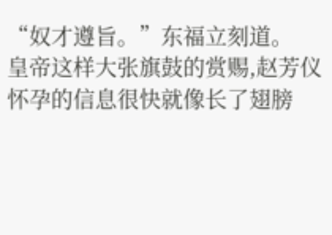“奴才遵旨。”东福立刻道。
皇帝这样大张旗鼓的赏赐,赵芳仪怀孕的信息很快就像长了翅膀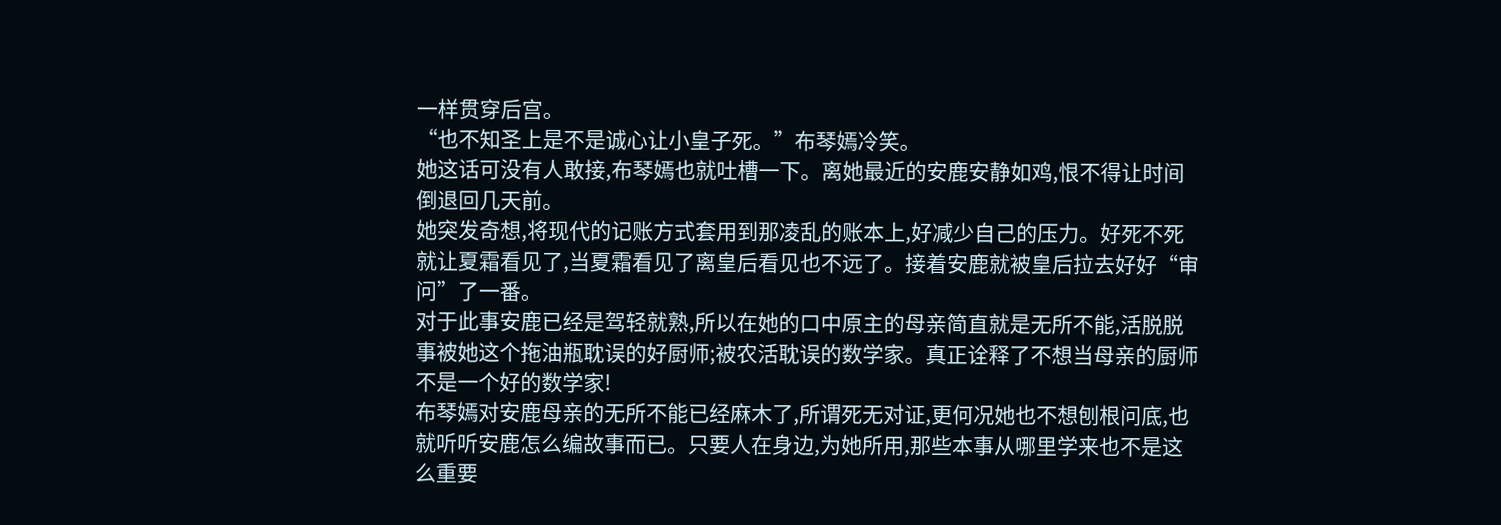一样贯穿后宫。
“也不知圣上是不是诚心让小皇子死。”布琴嫣冷笑。
她这话可没有人敢接,布琴嫣也就吐槽一下。离她最近的安鹿安静如鸡,恨不得让时间倒退回几天前。
她突发奇想,将现代的记账方式套用到那凌乱的账本上,好减少自己的压力。好死不死就让夏霜看见了,当夏霜看见了离皇后看见也不远了。接着安鹿就被皇后拉去好好“审问”了一番。
对于此事安鹿已经是驾轻就熟,所以在她的口中原主的母亲简直就是无所不能,活脱脱事被她这个拖油瓶耽误的好厨师;被农活耽误的数学家。真正诠释了不想当母亲的厨师不是一个好的数学家!
布琴嫣对安鹿母亲的无所不能已经麻木了,所谓死无对证,更何况她也不想刨根问底,也就听听安鹿怎么编故事而已。只要人在身边,为她所用,那些本事从哪里学来也不是这么重要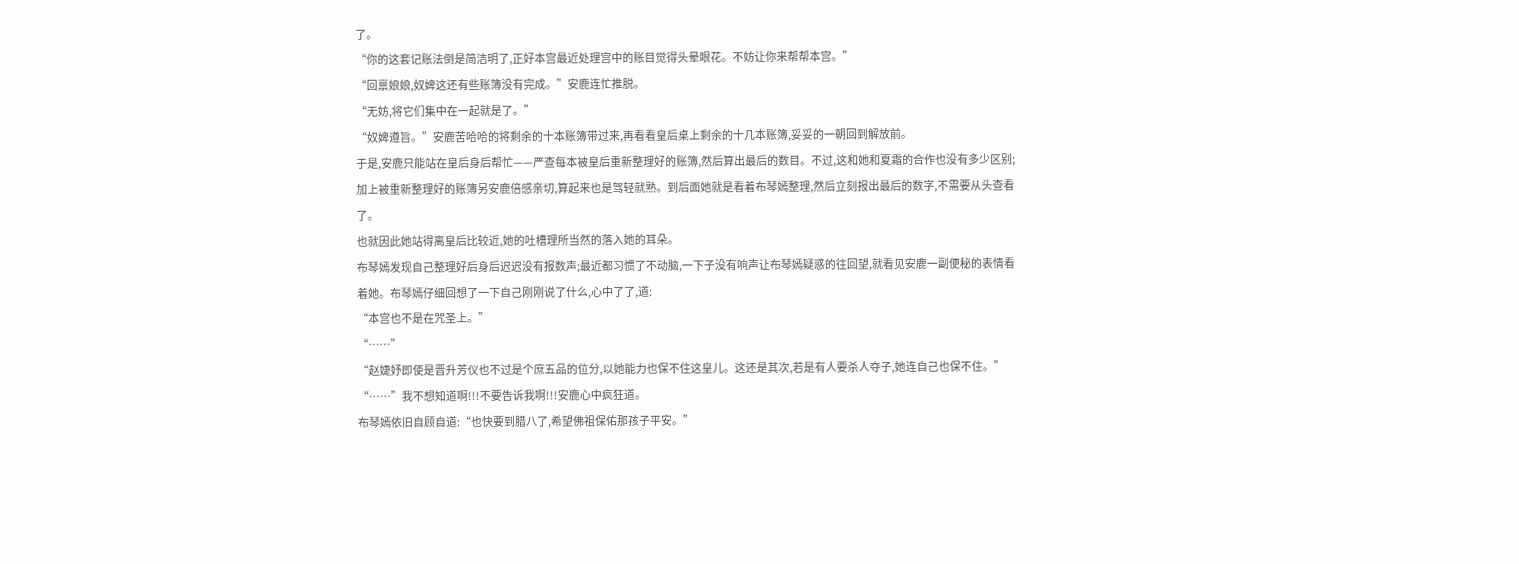了。
“你的这套记账法倒是简洁明了,正好本宫最近处理宫中的账目觉得头晕眼花。不妨让你来帮帮本宫。”
“回禀娘娘,奴婢这还有些账簿没有完成。”安鹿连忙推脱。
“无妨,将它们集中在一起就是了。”
“奴婢遵旨。”安鹿苦哈哈的将剩余的十本账簿带过来,再看看皇后桌上剩余的十几本账簿,妥妥的一朝回到解放前。
于是,安鹿只能站在皇后身后帮忙——严查每本被皇后重新整理好的账簿,然后算出最后的数目。不过,这和她和夏霜的合作也没有多少区别;加上被重新整理好的账簿另安鹿倍感亲切,算起来也是驾轻就熟。到后面她就是看着布琴嫣整理,然后立刻报出最后的数字,不需要从头查看了。
也就因此她站得离皇后比较近,她的吐槽理所当然的落入她的耳朵。
布琴嫣发现自己整理好后身后迟迟没有报数声;最近都习惯了不动脑,一下子没有响声让布琴嫣疑惑的往回望,就看见安鹿一副便秘的表情看着她。布琴嫣仔细回想了一下自己刚刚说了什么,心中了了,道:
“本宫也不是在咒圣上。”
“……”
“赵婕妤即使是晋升芳仪也不过是个庶五品的位分,以她能力也保不住这皇儿。这还是其次,若是有人要杀人夺子,她连自己也保不住。”
“……”我不想知道啊!!!不要告诉我啊!!!安鹿心中疯狂道。
布琴嫣依旧自顾自道:“也快要到腊八了,希望佛祖保佑那孩子平安。”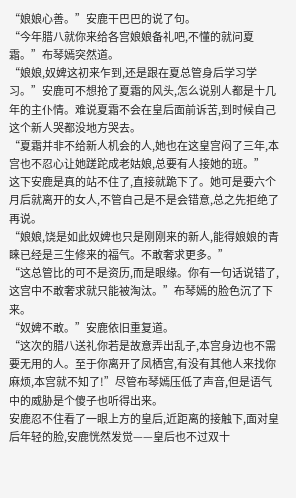“娘娘心善。”安鹿干巴巴的说了句。
“今年腊八就你来给各宫娘娘备礼吧,不懂的就问夏霜。”布琴嫣突然道。
“娘娘,奴婢这初来乍到,还是跟在夏总管身后学习学习。”安鹿可不想抢了夏霜的风头,怎么说别人都是十几年的主仆情。难说夏霜不会在皇后面前诉苦,到时候自己这个新人哭都没地方哭去。
“夏霜并非不给新人机会的人,她也在这皇宫闷了三年,本宫也不忍心让她蹉跎成老姑娘,总要有人接她的班。”
这下安鹿是真的站不住了,直接就跪下了。她可是要六个月后就离开的女人,不管自己是不是会错意,总之先拒绝了再说。
“娘娘,饶是如此奴婢也只是刚刚来的新人,能得娘娘的青睐已经是三生修来的福气。不敢奢求更多。”
“这总管比的可不是资历,而是眼缘。你有一句话说错了,这宫中不敢奢求就只能被淘汰。”布琴嫣的脸色沉了下来。
“奴婢不敢。”安鹿依旧重复道。
“这次的腊八送礼你若是故意弄出乱子,本宫身边也不需要无用的人。至于你离开了凤栖宫,有没有其他人来找你麻烦,本宫就不知了!”尽管布琴嫣压低了声音,但是语气中的威胁是个傻子也听得出来。
安鹿忍不住看了一眼上方的皇后,近距离的接触下,面对皇后年轻的脸,安鹿恍然发觉——皇后也不过双十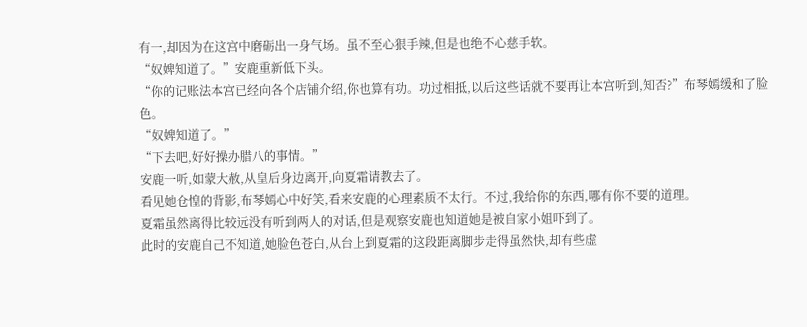有一,却因为在这宫中磨砺出一身气场。虽不至心狠手辣,但是也绝不心慈手软。
“奴婢知道了。”安鹿重新低下头。
“你的记账法本宫已经向各个店铺介绍,你也算有功。功过相抵,以后这些话就不要再让本宫听到,知否?”布琴嫣缓和了脸色。
“奴婢知道了。”
“下去吧,好好操办腊八的事情。”
安鹿一听,如蒙大赦,从皇后身边离开,向夏霜请教去了。
看见她仓惶的背影,布琴嫣心中好笑,看来安鹿的心理素质不太行。不过,我给你的东西,哪有你不要的道理。
夏霜虽然离得比较远没有听到两人的对话,但是观察安鹿也知道她是被自家小姐吓到了。
此时的安鹿自己不知道,她脸色苍白,从台上到夏霜的这段距离脚步走得虽然快,却有些虚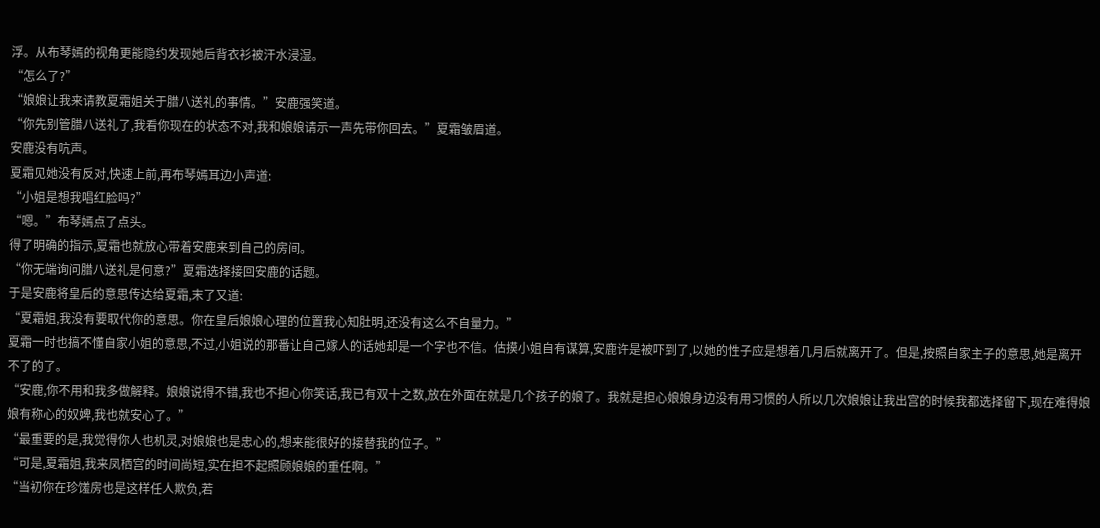浮。从布琴嫣的视角更能隐约发现她后背衣衫被汗水浸湿。
“怎么了?”
“娘娘让我来请教夏霜姐关于腊八送礼的事情。”安鹿强笑道。
“你先别管腊八送礼了,我看你现在的状态不对,我和娘娘请示一声先带你回去。”夏霜皱眉道。
安鹿没有吭声。
夏霜见她没有反对,快速上前,再布琴嫣耳边小声道:
“小姐是想我唱红脸吗?”
“嗯。”布琴嫣点了点头。
得了明确的指示,夏霜也就放心带着安鹿来到自己的房间。
“你无端询问腊八送礼是何意?”夏霜选择接回安鹿的话题。
于是安鹿将皇后的意思传达给夏霜,末了又道:
“夏霜姐,我没有要取代你的意思。你在皇后娘娘心理的位置我心知肚明,还没有这么不自量力。”
夏霜一时也搞不懂自家小姐的意思,不过,小姐说的那番让自己嫁人的话她却是一个字也不信。估摸小姐自有谋算,安鹿许是被吓到了,以她的性子应是想着几月后就离开了。但是,按照自家主子的意思,她是离开不了的了。
“安鹿,你不用和我多做解释。娘娘说得不错,我也不担心你笑话,我已有双十之数,放在外面在就是几个孩子的娘了。我就是担心娘娘身边没有用习惯的人所以几次娘娘让我出宫的时候我都选择留下,现在难得娘娘有称心的奴婢,我也就安心了。”
“最重要的是,我觉得你人也机灵,对娘娘也是忠心的,想来能很好的接替我的位子。”
“可是,夏霜姐,我来凤栖宫的时间尚短,实在担不起照顾娘娘的重任啊。”
“当初你在珍馐房也是这样任人欺负,若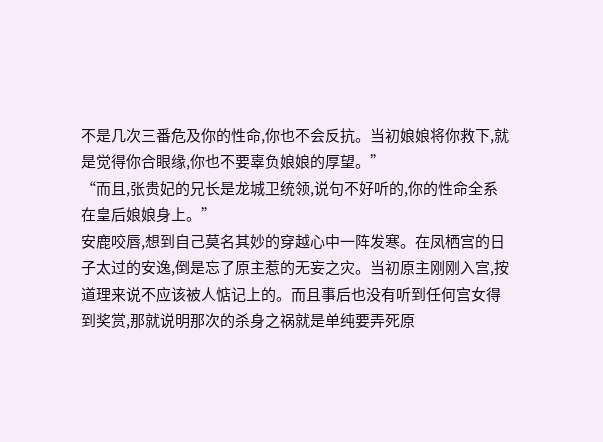不是几次三番危及你的性命,你也不会反抗。当初娘娘将你救下,就是觉得你合眼缘,你也不要辜负娘娘的厚望。”
“而且,张贵妃的兄长是龙城卫统领,说句不好听的,你的性命全系在皇后娘娘身上。”
安鹿咬唇,想到自己莫名其妙的穿越心中一阵发寒。在凤栖宫的日子太过的安逸,倒是忘了原主惹的无妄之灾。当初原主刚刚入宫,按道理来说不应该被人惦记上的。而且事后也没有听到任何宫女得到奖赏,那就说明那次的杀身之祸就是单纯要弄死原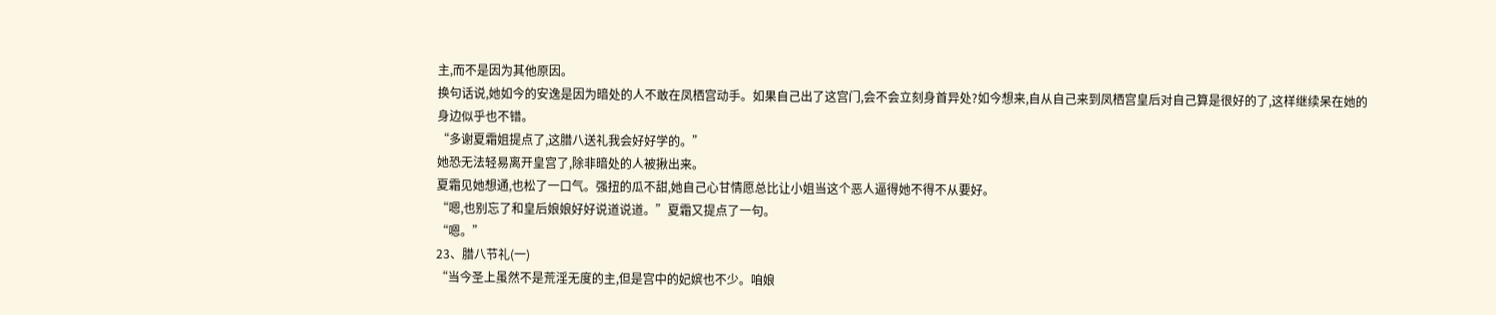主,而不是因为其他原因。
换句话说,她如今的安逸是因为暗处的人不敢在凤栖宫动手。如果自己出了这宫门,会不会立刻身首异处?如今想来,自从自己来到凤栖宫皇后对自己算是很好的了,这样继续呆在她的身边似乎也不错。
“多谢夏霜姐提点了,这腊八送礼我会好好学的。”
她恐无法轻易离开皇宫了,除非暗处的人被揪出来。
夏霜见她想通,也松了一口气。强扭的瓜不甜,她自己心甘情愿总比让小姐当这个恶人逼得她不得不从要好。
“嗯,也别忘了和皇后娘娘好好说道说道。”夏霜又提点了一句。
“嗯。”
23、腊八节礼(一)
“当今圣上虽然不是荒淫无度的主,但是宫中的妃嫔也不少。咱娘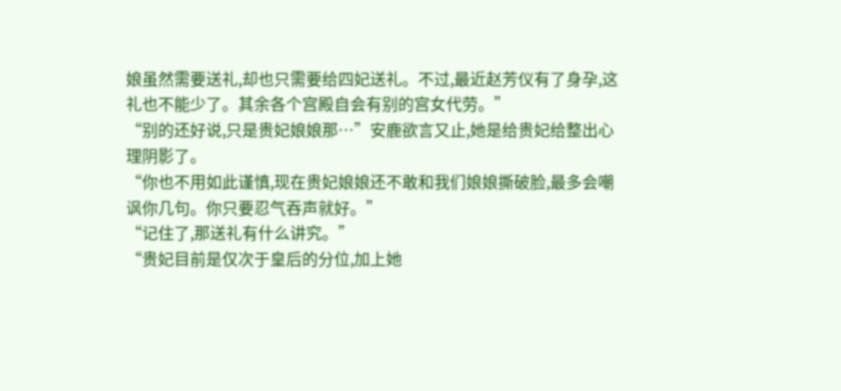娘虽然需要送礼,却也只需要给四妃送礼。不过,最近赵芳仪有了身孕,这礼也不能少了。其余各个宫殿自会有别的宫女代劳。”
“别的还好说,只是贵妃娘娘那…”安鹿欲言又止,她是给贵妃给整出心理阴影了。
“你也不用如此谨慎,现在贵妃娘娘还不敢和我们娘娘撕破脸,最多会嘲讽你几句。你只要忍气吞声就好。”
“记住了,那送礼有什么讲究。”
“贵妃目前是仅次于皇后的分位,加上她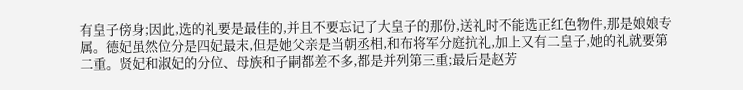有皇子傍身;因此,选的礼要是最佳的,并且不要忘记了大皇子的那份,送礼时不能选正红色物件,那是娘娘专属。德妃虽然位分是四妃最末,但是她父亲是当朝丞相,和布将军分庭抗礼,加上又有二皇子,她的礼就要第二重。贤妃和淑妃的分位、母族和子嗣都差不多,都是并列第三重;最后是赵芳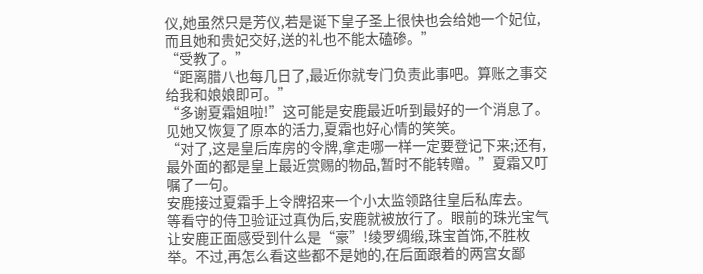仪,她虽然只是芳仪,若是诞下皇子圣上很快也会给她一个妃位,而且她和贵妃交好,送的礼也不能太磕碜。”
“受教了。”
“距离腊八也每几日了,最近你就专门负责此事吧。算账之事交给我和娘娘即可。”
“多谢夏霜姐啦!”这可能是安鹿最近听到最好的一个消息了。
见她又恢复了原本的活力,夏霜也好心情的笑笑。
“对了,这是皇后库房的令牌,拿走哪一样一定要登记下来;还有,最外面的都是皇上最近赏赐的物品,暂时不能转赠。”夏霜又叮嘱了一句。
安鹿接过夏霜手上令牌招来一个小太监领路往皇后私库去。
等看守的侍卫验证过真伪后,安鹿就被放行了。眼前的珠光宝气让安鹿正面感受到什么是“豪”!绫罗绸缎,珠宝首饰,不胜枚举。不过,再怎么看这些都不是她的,在后面跟着的两宫女鄙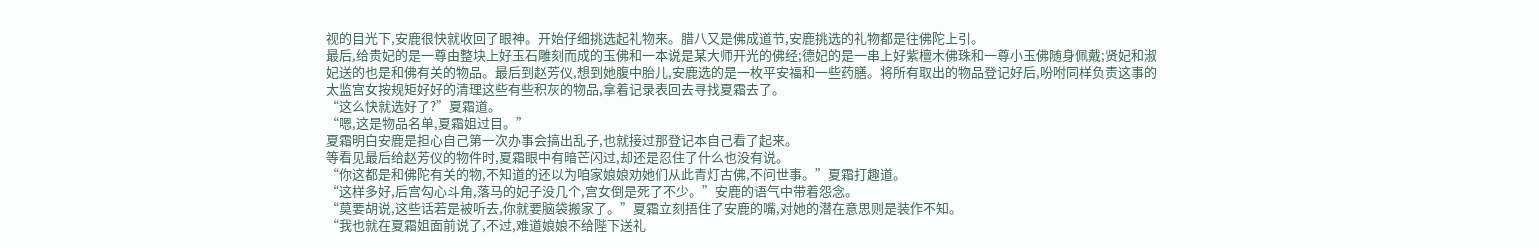视的目光下,安鹿很快就收回了眼神。开始仔细挑选起礼物来。腊八又是佛成道节,安鹿挑选的礼物都是往佛陀上引。
最后,给贵妃的是一尊由整块上好玉石雕刻而成的玉佛和一本说是某大师开光的佛经;德妃的是一串上好紫檀木佛珠和一尊小玉佛随身佩戴;贤妃和淑妃送的也是和佛有关的物品。最后到赵芳仪,想到她腹中胎儿,安鹿选的是一枚平安福和一些药膳。将所有取出的物品登记好后,吩咐同样负责这事的太监宫女按规矩好好的清理这些有些积灰的物品,拿着记录表回去寻找夏霜去了。
“这么快就选好了?”夏霜道。
“嗯,这是物品名单,夏霜姐过目。”
夏霜明白安鹿是担心自己第一次办事会搞出乱子,也就接过那登记本自己看了起来。
等看见最后给赵芳仪的物件时,夏霜眼中有暗芒闪过,却还是忍住了什么也没有说。
“你这都是和佛陀有关的物,不知道的还以为咱家娘娘劝她们从此青灯古佛,不问世事。”夏霜打趣道。
“这样多好,后宫勾心斗角,落马的妃子没几个,宫女倒是死了不少。”安鹿的语气中带着怨念。
“莫要胡说,这些话若是被听去,你就要脑袋搬家了。”夏霜立刻捂住了安鹿的嘴,对她的潜在意思则是装作不知。
“我也就在夏霜姐面前说了,不过,难道娘娘不给陛下送礼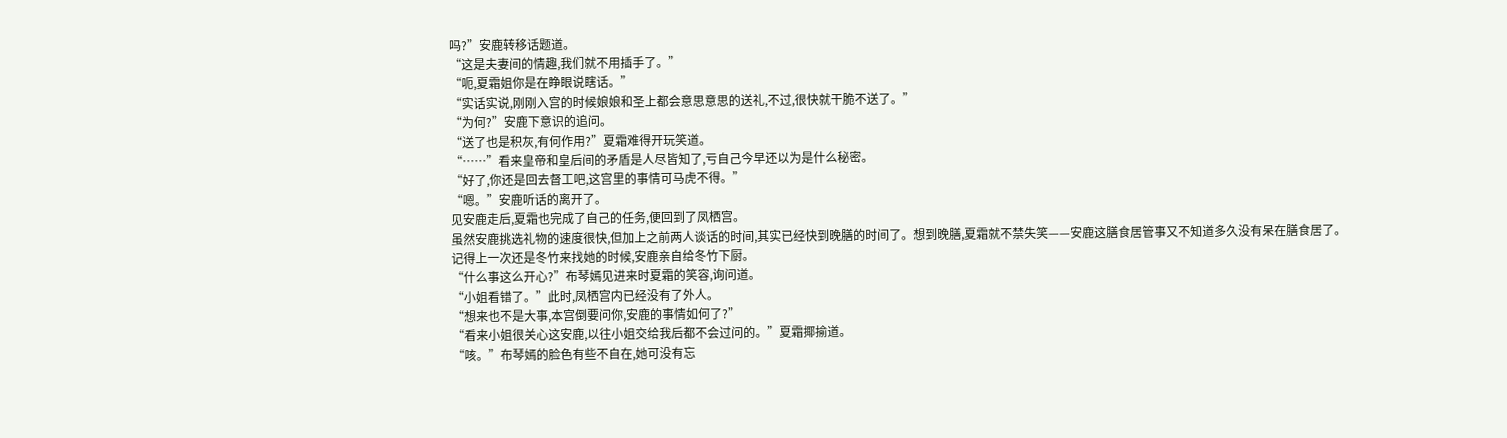吗?”安鹿转移话题道。
“这是夫妻间的情趣,我们就不用插手了。”
“呃,夏霜姐你是在睁眼说瞎话。”
“实话实说,刚刚入宫的时候娘娘和圣上都会意思意思的送礼,不过,很快就干脆不送了。”
“为何?”安鹿下意识的追问。
“送了也是积灰,有何作用?”夏霜难得开玩笑道。
“……”看来皇帝和皇后间的矛盾是人尽皆知了,亏自己今早还以为是什么秘密。
“好了,你还是回去督工吧,这宫里的事情可马虎不得。”
“嗯。”安鹿听话的离开了。
见安鹿走后,夏霜也完成了自己的任务,便回到了凤栖宫。
虽然安鹿挑选礼物的速度很快,但加上之前两人谈话的时间,其实已经快到晚膳的时间了。想到晚膳,夏霜就不禁失笑——安鹿这膳食居管事又不知道多久没有呆在膳食居了。
记得上一次还是冬竹来找她的时候,安鹿亲自给冬竹下厨。
“什么事这么开心?”布琴嫣见进来时夏霜的笑容,询问道。
“小姐看错了。”此时,凤栖宫内已经没有了外人。
“想来也不是大事,本宫倒要问你,安鹿的事情如何了?”
“看来小姐很关心这安鹿,以往小姐交给我后都不会过问的。”夏霜揶揄道。
“咳。”布琴嫣的脸色有些不自在,她可没有忘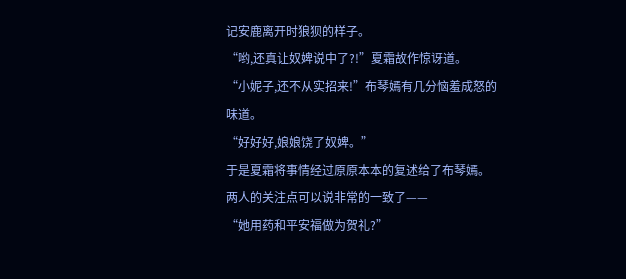记安鹿离开时狼狈的样子。
“哟,还真让奴婢说中了?!”夏霜故作惊讶道。
“小妮子,还不从实招来!”布琴嫣有几分恼羞成怒的味道。
“好好好,娘娘饶了奴婢。”
于是夏霜将事情经过原原本本的复述给了布琴嫣。
两人的关注点可以说非常的一致了——
“她用药和平安福做为贺礼?”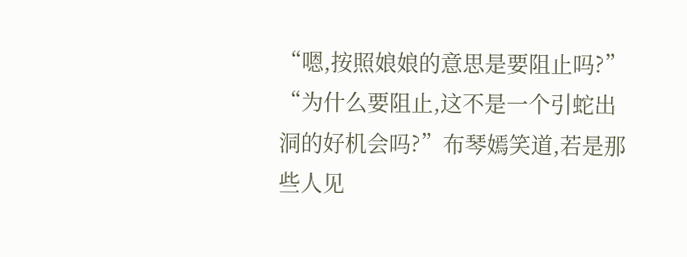“嗯,按照娘娘的意思是要阻止吗?”
“为什么要阻止,这不是一个引蛇出洞的好机会吗?”布琴嫣笑道,若是那些人见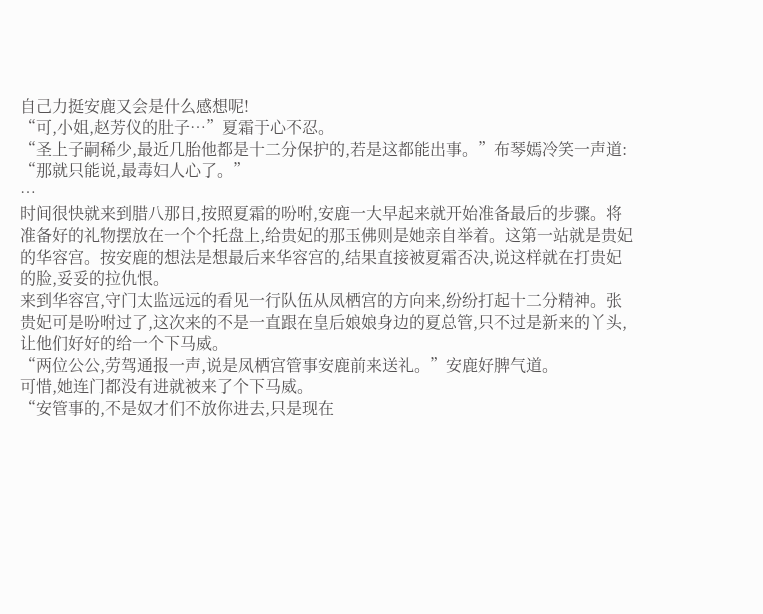自己力挺安鹿又会是什么感想呢!
“可,小姐,赵芳仪的肚子…”夏霜于心不忍。
“圣上子嗣稀少,最近几胎他都是十二分保护的,若是这都能出事。”布琴嫣冷笑一声道:
“那就只能说,最毒妇人心了。”
…
时间很快就来到腊八那日,按照夏霜的吩咐,安鹿一大早起来就开始准备最后的步骤。将准备好的礼物摆放在一个个托盘上,给贵妃的那玉佛则是她亲自举着。这第一站就是贵妃的华容宫。按安鹿的想法是想最后来华容宫的,结果直接被夏霜否决,说这样就在打贵妃的脸,妥妥的拉仇恨。
来到华容宫,守门太监远远的看见一行队伍从凤栖宫的方向来,纷纷打起十二分精神。张贵妃可是吩咐过了,这次来的不是一直跟在皇后娘娘身边的夏总管,只不过是新来的丫头,让他们好好的给一个下马威。
“两位公公,劳驾通报一声,说是凤栖宫管事安鹿前来送礼。”安鹿好脾气道。
可惜,她连门都没有进就被来了个下马威。
“安管事的,不是奴才们不放你进去,只是现在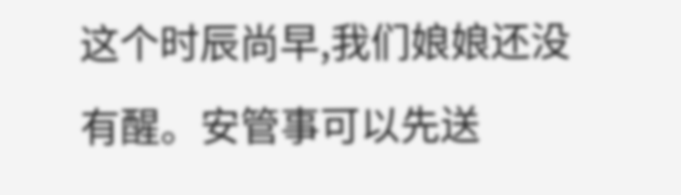这个时辰尚早,我们娘娘还没有醒。安管事可以先送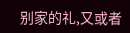别家的礼,又或者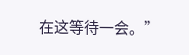在这等待一会。”